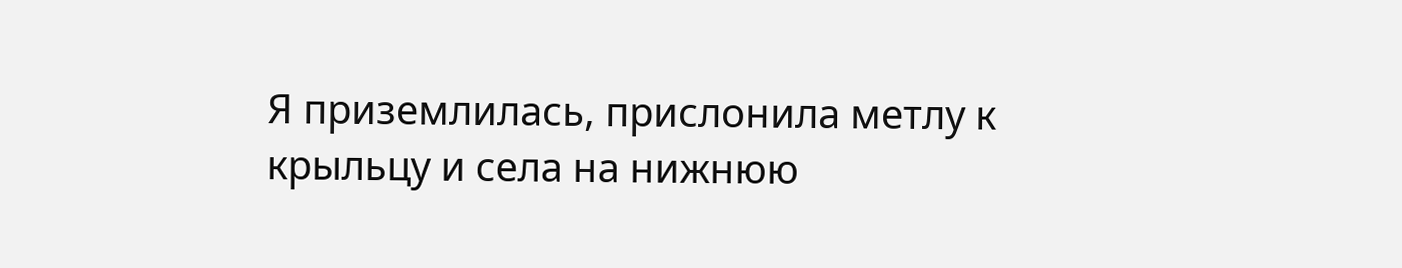Я приземлилась, прислонила метлу к крыльцу и села на нижнюю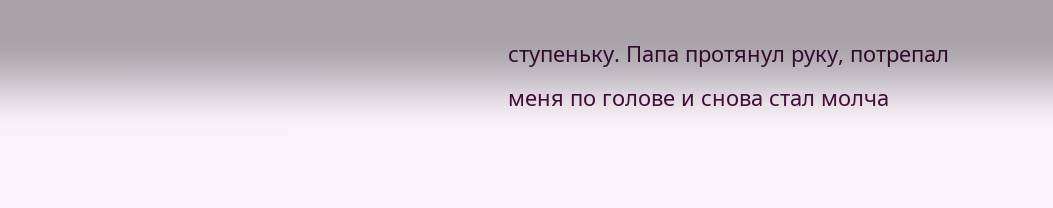ступеньку. Папа протянул руку, потрепал меня по голове и снова стал молча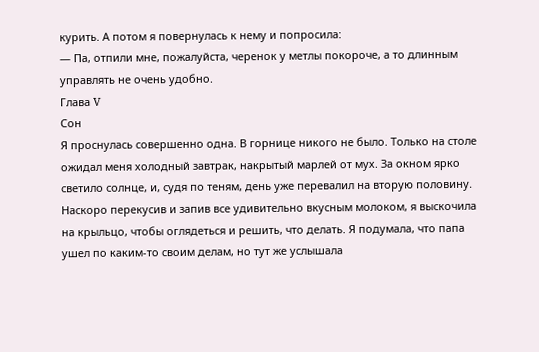курить. А потом я повернулась к нему и попросила:
— Па, отпили мне, пожалуйста, черенок у метлы покороче, а то длинным управлять не очень удобно.
Глава V
Сон
Я проснулась совершенно одна. В горнице никого не было. Только на столе ожидал меня холодный завтрак, накрытый марлей от мух. За окном ярко светило солнце, и, судя по теням, день уже перевалил на вторую половину.
Наскоро перекусив и запив все удивительно вкусным молоком, я выскочила на крыльцо, чтобы оглядеться и решить, что делать. Я подумала, что папа ушел по каким-то своим делам, но тут же услышала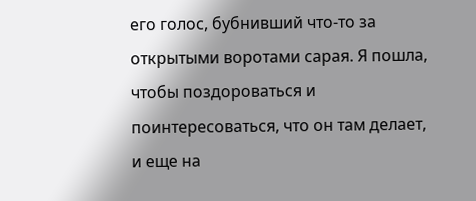его голос, бубнивший что-то за открытыми воротами сарая. Я пошла, чтобы поздороваться и поинтересоваться, что он там делает, и еще на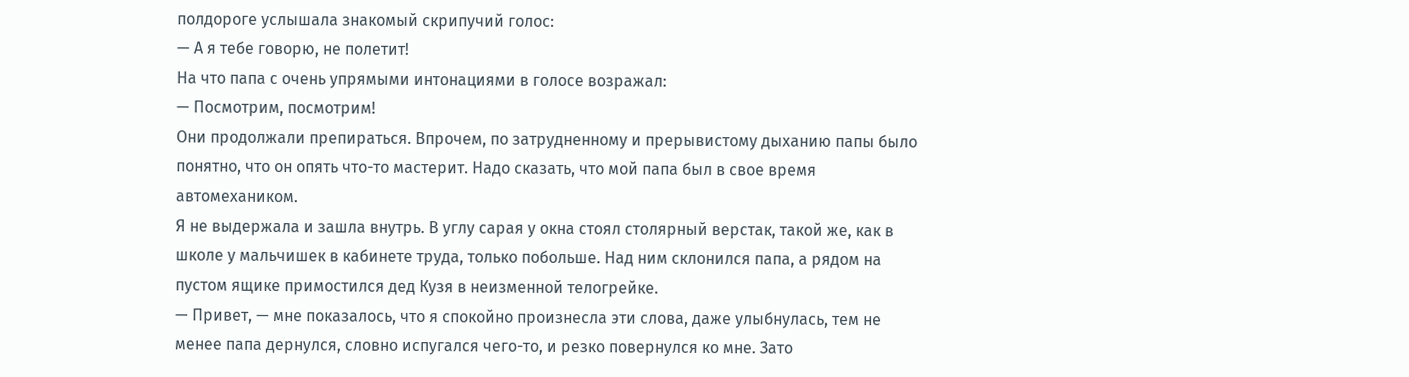полдороге услышала знакомый скрипучий голос:
— А я тебе говорю, не полетит!
На что папа с очень упрямыми интонациями в голосе возражал:
— Посмотрим, посмотрим!
Они продолжали препираться. Впрочем, по затрудненному и прерывистому дыханию папы было понятно, что он опять что-то мастерит. Надо сказать, что мой папа был в свое время автомехаником.
Я не выдержала и зашла внутрь. В углу сарая у окна стоял столярный верстак, такой же, как в школе у мальчишек в кабинете труда, только побольше. Над ним склонился папа, а рядом на пустом ящике примостился дед Кузя в неизменной телогрейке.
— Привет, — мне показалось, что я спокойно произнесла эти слова, даже улыбнулась, тем не менее папа дернулся, словно испугался чего-то, и резко повернулся ко мне. Зато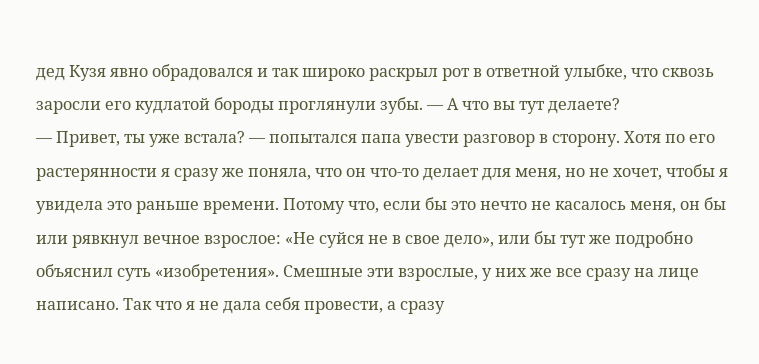дед Кузя явно обрадовался и так широко раскрыл рот в ответной улыбке, что сквозь заросли его кудлатой бороды проглянули зубы. — А что вы тут делаете?
— Привет, ты уже встала? — попытался папа увести разговор в сторону. Хотя по его растерянности я сразу же поняла, что он что-то делает для меня, но не хочет, чтобы я увидела это раньше времени. Потому что, если бы это нечто не касалось меня, он бы или рявкнул вечное взрослое: «Не суйся не в свое дело», или бы тут же подробно объяснил суть «изобретения». Смешные эти взрослые, у них же все сразу на лице написано. Так что я не дала себя провести, а сразу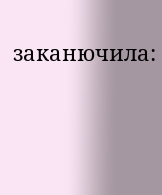заканючила: